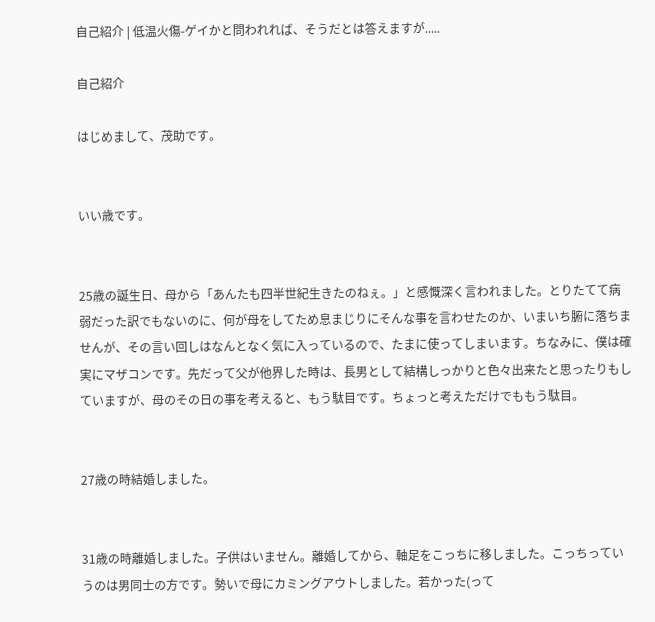自己紹介 | 低温火傷-ゲイかと問われれば、そうだとは答えますが.....

自己紹介

はじめまして、茂助です。


いい歳です。


25歳の誕生日、母から「あんたも四半世紀生きたのねぇ。」と感慨深く言われました。とりたてて病弱だった訳でもないのに、何が母をしてため息まじりにそんな事を言わせたのか、いまいち腑に落ちませんが、その言い回しはなんとなく気に入っているので、たまに使ってしまいます。ちなみに、僕は確実にマザコンです。先だって父が他界した時は、長男として結構しっかりと色々出来たと思ったりもしていますが、母のその日の事を考えると、もう駄目です。ちょっと考えただけでももう駄目。


27歳の時結婚しました。


31歳の時離婚しました。子供はいません。離婚してから、軸足をこっちに移しました。こっちっていうのは男同士の方です。勢いで母にカミングアウトしました。若かった(って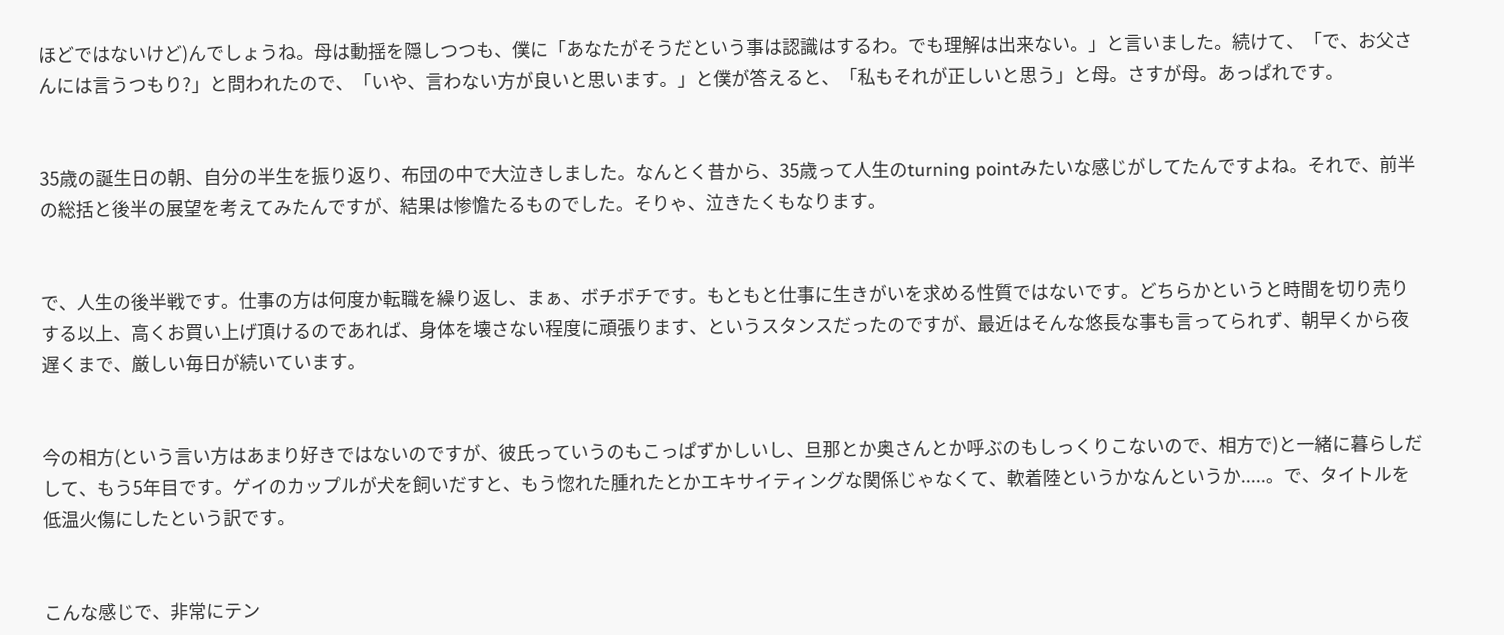ほどではないけど)んでしょうね。母は動揺を隠しつつも、僕に「あなたがそうだという事は認識はするわ。でも理解は出来ない。」と言いました。続けて、「で、お父さんには言うつもり?」と問われたので、「いや、言わない方が良いと思います。」と僕が答えると、「私もそれが正しいと思う」と母。さすが母。あっぱれです。


35歳の誕生日の朝、自分の半生を振り返り、布団の中で大泣きしました。なんとく昔から、35歳って人生のturning pointみたいな感じがしてたんですよね。それで、前半の総括と後半の展望を考えてみたんですが、結果は惨憺たるものでした。そりゃ、泣きたくもなります。


で、人生の後半戦です。仕事の方は何度か転職を繰り返し、まぁ、ボチボチです。もともと仕事に生きがいを求める性質ではないです。どちらかというと時間を切り売りする以上、高くお買い上げ頂けるのであれば、身体を壊さない程度に頑張ります、というスタンスだったのですが、最近はそんな悠長な事も言ってられず、朝早くから夜遅くまで、厳しい毎日が続いています。


今の相方(という言い方はあまり好きではないのですが、彼氏っていうのもこっぱずかしいし、旦那とか奥さんとか呼ぶのもしっくりこないので、相方で)と一緒に暮らしだして、もう5年目です。ゲイのカップルが犬を飼いだすと、もう惚れた腫れたとかエキサイティングな関係じゃなくて、軟着陸というかなんというか.....。で、タイトルを低温火傷にしたという訳です。


こんな感じで、非常にテン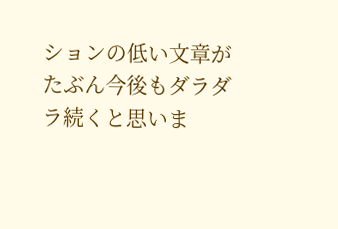ションの低い文章がたぶん今後もダラダラ続くと思いま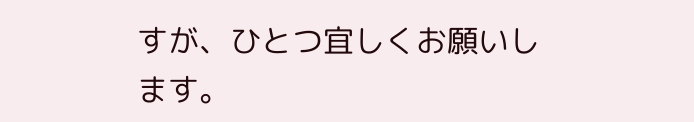すが、ひとつ宜しくお願いします。